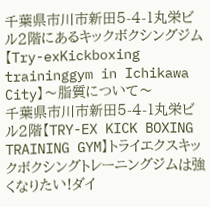千葉県市川市新田5-4-1丸栄ビル2階にあるキックボクシングジム【Try-exKickboxing traininggym in Ichikawa City】〜脂質について〜
千葉県市川市新田5-4-1丸栄ビル2階【TRY-EX KICK BOXING TRAINING GYM】トライエクスキックボクシングトレーニングジムは強くなりたい!ダイ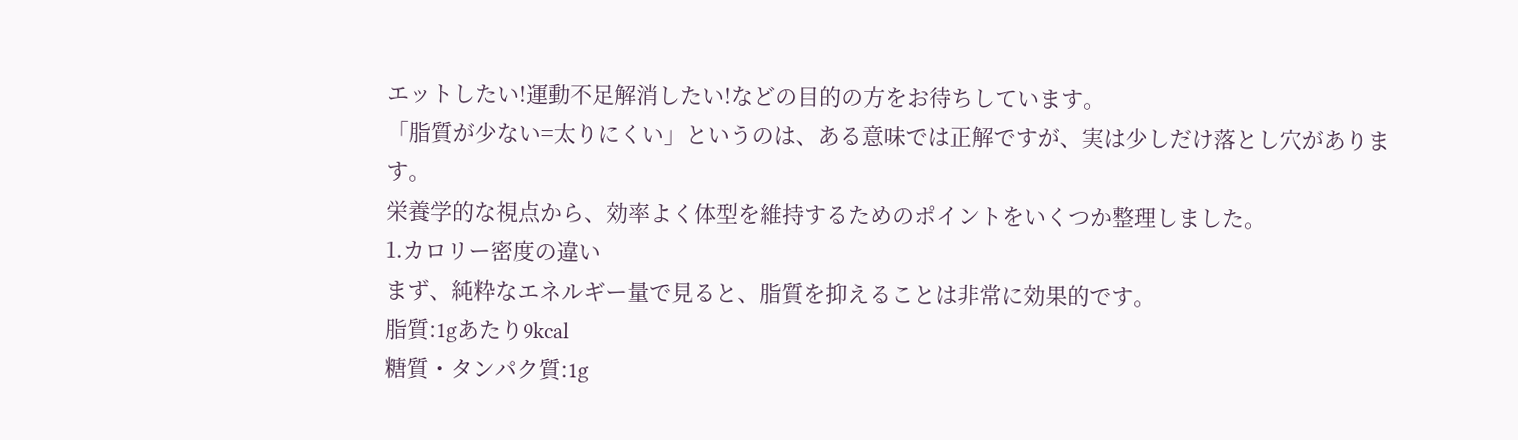エットしたい!運動不足解消したい!などの目的の方をお待ちしています。
「脂質が少ない=太りにくい」というのは、ある意味では正解ですが、実は少しだけ落とし穴があります。
栄養学的な視点から、効率よく体型を維持するためのポイントをいくつか整理しました。
1.カロリー密度の違い
まず、純粋なエネルギー量で見ると、脂質を抑えることは非常に効果的です。
脂質:1gあたり9kcal
糖質・タンパク質:1g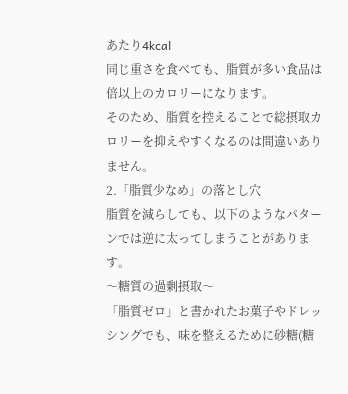あたり4kcal
同じ重さを食べても、脂質が多い食品は倍以上のカロリーになります。
そのため、脂質を控えることで総摂取カロリーを抑えやすくなるのは間違いありません。
2.「脂質少なめ」の落とし穴
脂質を減らしても、以下のようなパターンでは逆に太ってしまうことがあります。
〜糖質の過剰摂取〜
「脂質ゼロ」と書かれたお菓子やドレッシングでも、味を整えるために砂糖(糖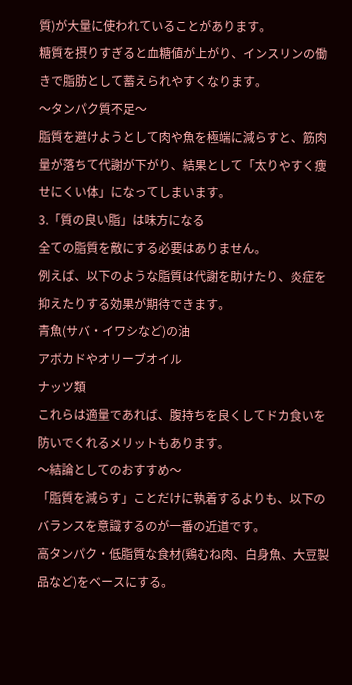質)が大量に使われていることがあります。
糖質を摂りすぎると血糖値が上がり、インスリンの働きで脂肪として蓄えられやすくなります。
〜タンパク質不足〜
脂質を避けようとして肉や魚を極端に減らすと、筋肉量が落ちて代謝が下がり、結果として「太りやすく痩せにくい体」になってしまいます。
3.「質の良い脂」は味方になる
全ての脂質を敵にする必要はありません。
例えば、以下のような脂質は代謝を助けたり、炎症を抑えたりする効果が期待できます。
青魚(サバ・イワシなど)の油
アボカドやオリーブオイル
ナッツ類
これらは適量であれば、腹持ちを良くしてドカ食いを防いでくれるメリットもあります。
〜結論としてのおすすめ〜
「脂質を減らす」ことだけに執着するよりも、以下のバランスを意識するのが一番の近道です。
高タンパク・低脂質な食材(鶏むね肉、白身魚、大豆製品など)をベースにする。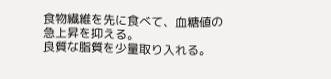食物繊維を先に食べて、血糖値の急上昇を抑える。
良質な脂質を少量取り入れる。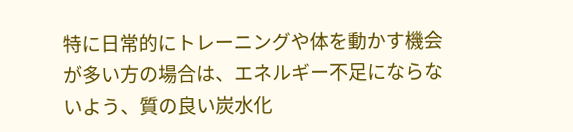特に日常的にトレーニングや体を動かす機会が多い方の場合は、エネルギー不足にならないよう、質の良い炭水化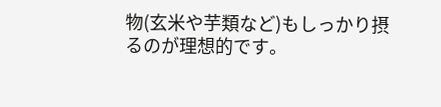物(玄米や芋類など)もしっかり摂るのが理想的です。